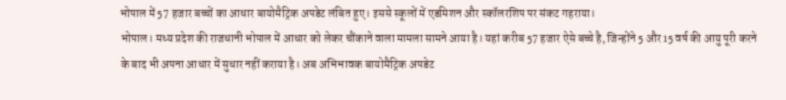भोपाल में 57 हजार बच्चों का आधार बायोमैट्रिक अपडेट लंबित हुए। इससे स्कूलों में एडमिशन और स्कॉलरशिप पर संकट गहराया।
भोपाल। मध्य प्रदेश की राजधानी भोपाल में आधार को लेकर चौंकाने वाला मामला सामने आया है। यहां करीब 57 हजार ऐसे बच्चे है, जिन्होंने 5 और 15 वर्ष की आयु पूरी करने के बाद भी अपना आधार में सुधार नहीं कराया है। अब अभिभावक बायोमैट्रिक अपडेट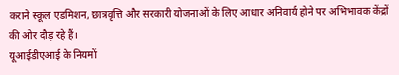कराने स्कूल एडमिशन, छात्रवृत्ति और सरकारी योजनाओं के लिए आधार अनिवार्य होने पर अभिभावक केंद्रों की ओर दौड़ रहे हैं।
यूआईडीएआई के नियमों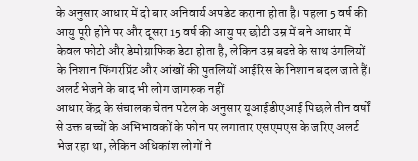के अनुसार आधार में दो बार अनिवार्य अपडेट कराना होता है। पहला 5 वर्ष की आयु पूरी होने पर और दूसरा 15 वर्ष की आयु पर छोटी उम्र में बने आधार में केवल फोटो और डेमोग्राफिक डेटा होता है, लेकिन उम्र बढऩे के साथ उंगलियों के निशान फिंगरप्रिंट और आंखों की पुतलियों आईरिस के निशान बदल जाते हैं।
अलर्ट भेजने के बाद भी लोग जागरुक नहीं
आधार केंद्र के संचालक चेतन पटेल के अनुसार यूआईडीएआई पिछले तीन वर्षों से उक्त बच्चों के अभिभावकों के फोन पर लगातार एसएमएस के जरिए अलर्ट भेज रहा था, लेकिन अधिकांश लोगों ने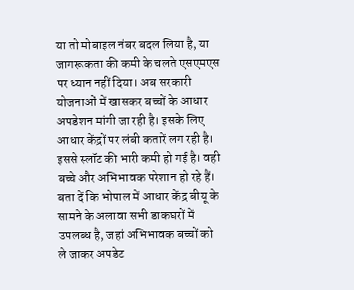या तो मोबाइल नंबर बदल लिया है, या जागरूकता की कमी के चलते एसएमएस पर ध्यान नहीं दिया। अब सरकारी योजनाओं में खासकर बच्चों के आधार अपडेशन मांगी जा रही है। इसके लिए आधार केंद्रों पर लंबी कतारें लग रही है। इससे स्लॉट की भारी कमी हो गई है। वही बच्चे और अभिभावक परेशान हो रहे हैं। बता दें कि भोपाल में आधार केंद्र बीयू के सामने के अलावा सभी डाकघरों में उपलब्ध है, जहां अभिभावक बच्चों को ले जाकर अपडेट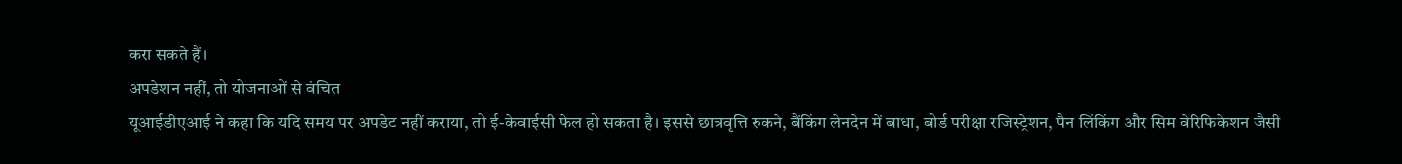करा सकते हैं।
अपडेशन नहीं, तो योजनाओं से वंचित
यूआईडीएआई ने कहा कि यदि समय पर अपडेट नहीं कराया, तो ई-केवाईसी फेल हो सकता है। इससे छात्रवृत्ति रुकने, बैंकिंग लेनदेन में बाधा, बोर्ड परीक्षा रजिस्ट्रेशन, पैन लिंकिंग और सिम वेरिफिकेशन जैसी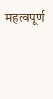महत्वपूर्ण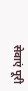सेवाएं पूरी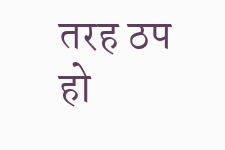तरह ठप हो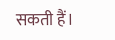सकती हैं।